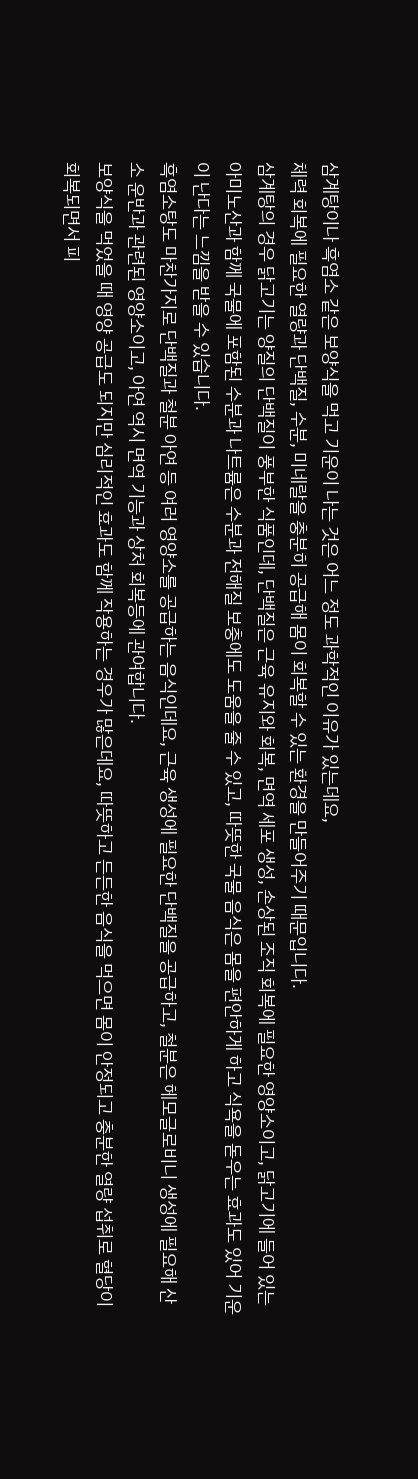삼계탕이나 흑염소 같은 보양식을 먹고 기운이 나는 것은 어느 정도 과학적인 이유가 있는데요,
체력 회복에 필요한 열량과 단백질, 수분, 미네랄을 충분히 공급해 몸이 회복할 수 있는 환경을 만들어주기 때문입니다.
삼계탕의 경우 닭고기는 양질의 단백질이 풍부한 식품인데, 단백질은 근육 유지와 회복, 면역 세포 생성, 손상된 조직 회복에 필요한 영양소이고, 닭고기에 들어 있는 아미노산과 함께 국물에 포함된 수분과 나트륨은 수분과 전해질 보충에도 도움을 줄 수 있고, 따뜻한 국물 음식은 몸을 편안하게 하고 식욕을 돋우는 효과도 있어 기운이 난다는 느낌을 받을 수 있습니다.
흑염소탕도 마찬가지로 단백질과 철분 아연 등 여러 영양소를 공급하는 음식인데요, 근육 생성에 필요한 단백질을 공급하고, 철분은 헤모글로비니 생성에 필요해 산소 운반과 관련된 영양소이고, 아연 역시 면역 기능과 상처 회복등에 관여합니다.
보양식을 먹었을 때 영양 공급도 되지만 심리적인 효과도 함께 작용하는 경우가 많은데요, 따뜻하고 든든한 음식을 먹으면 몸이 안정되고 충분한 열량 섭취로 혈당이 회복되면서 피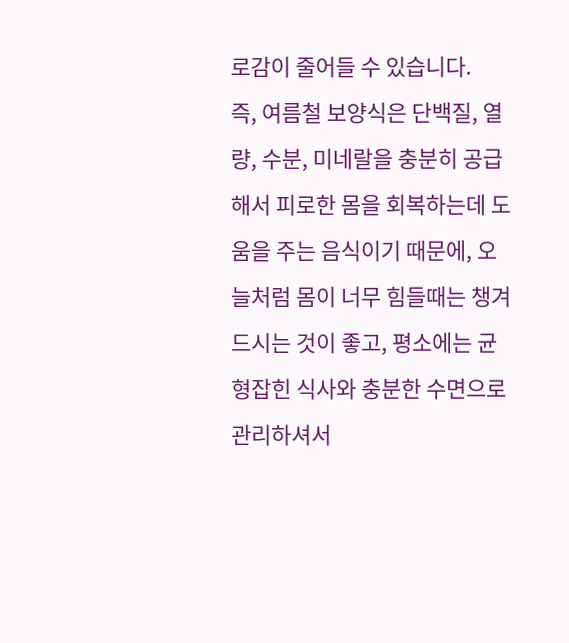로감이 줄어들 수 있습니다.
즉, 여름철 보양식은 단백질, 열량, 수분, 미네랄을 충분히 공급해서 피로한 몸을 회복하는데 도움을 주는 음식이기 때문에, 오늘처럼 몸이 너무 힘들때는 챙겨 드시는 것이 좋고, 평소에는 균형잡힌 식사와 충분한 수면으로 관리하셔서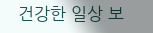건강한 일상 보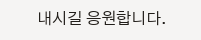내시길 응원합니다.